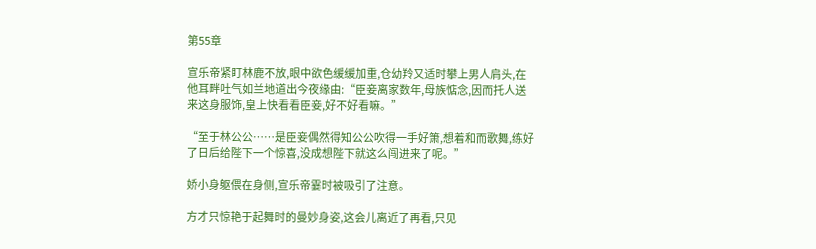第55章

宣乐帝紧盯林鹿不放,眼中欲色缓缓加重,仓幼羚又适时攀上男人肩头,在他耳畔吐气如兰地道出今夜缘由:“臣妾离家数年,母族惦念,因而托人送来这身服饰,皇上快看看臣妾,好不好看嘛。”

“至于林公公……是臣妾偶然得知公公吹得一手好箫,想着和而歌舞,练好了日后给陛下一个惊喜,没成想陛下就这么闯进来了呢。”

娇小身躯偎在身侧,宣乐帝霎时被吸引了注意。

方才只惊艳于起舞时的曼妙身姿,这会儿离近了再看,只见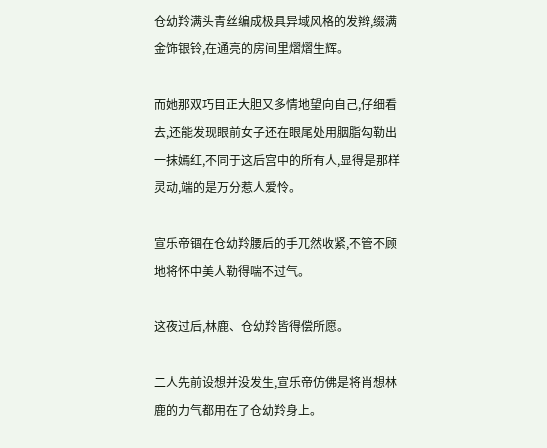仓幼羚满头青丝编成极具异域风格的发辫,缀满金饰银铃,在通亮的房间里熠熠生辉。

而她那双巧目正大胆又多情地望向自己,仔细看去,还能发现眼前女子还在眼尾处用胭脂勾勒出一抹嫣红,不同于这后宫中的所有人,显得是那样灵动,端的是万分惹人爱怜。

宣乐帝锢在仓幼羚腰后的手兀然收紧,不管不顾地将怀中美人勒得喘不过气。

这夜过后,林鹿、仓幼羚皆得偿所愿。

二人先前设想并没发生,宣乐帝仿佛是将肖想林鹿的力气都用在了仓幼羚身上。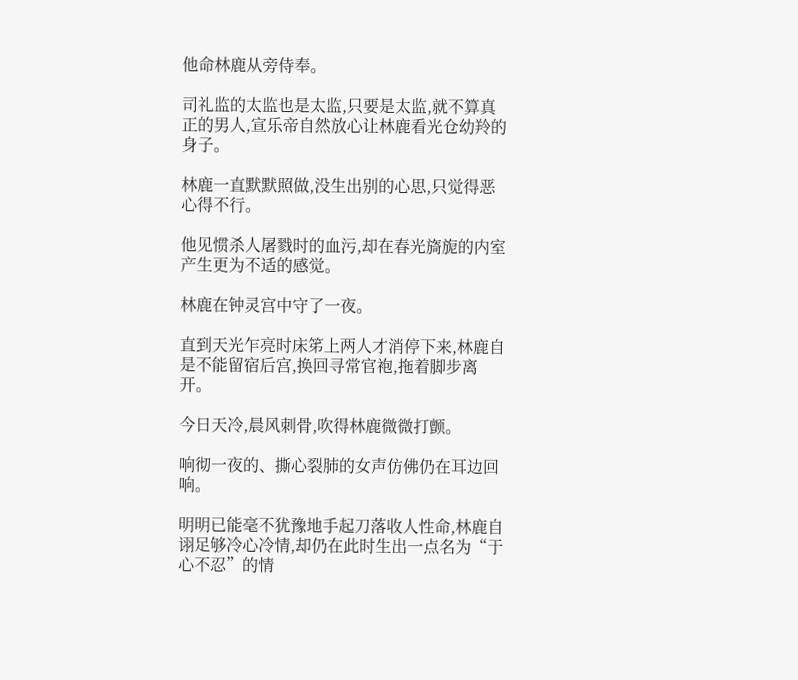他命林鹿从旁侍奉。

司礼监的太监也是太监,只要是太监,就不算真正的男人,宣乐帝自然放心让林鹿看光仓幼羚的身子。

林鹿一直默默照做,没生出别的心思,只觉得恶心得不行。

他见惯杀人屠戮时的血污,却在春光旖旎的内室产生更为不适的感觉。

林鹿在钟灵宫中守了一夜。

直到天光乍亮时床笫上两人才消停下来,林鹿自是不能留宿后宫,换回寻常官袍,拖着脚步离开。

今日天冷,晨风刺骨,吹得林鹿微微打颤。

响彻一夜的、撕心裂肺的女声仿佛仍在耳边回响。

明明已能毫不犹豫地手起刀落收人性命,林鹿自诩足够冷心冷情,却仍在此时生出一点名为“于心不忍”的情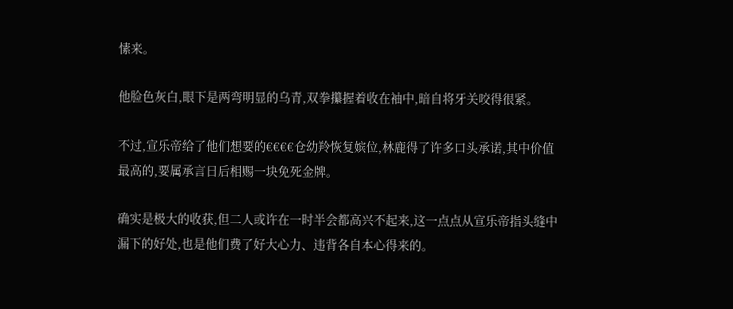愫来。

他脸色灰白,眼下是两弯明显的乌青,双拳攥握着收在袖中,暗自将牙关咬得很紧。

不过,宣乐帝给了他们想要的€€€€仓幼羚恢复嫔位,林鹿得了许多口头承诺,其中价值最高的,要属承言日后相赐一块免死金牌。

确实是极大的收获,但二人或许在一时半会都高兴不起来,这一点点从宣乐帝指头缝中漏下的好处,也是他们费了好大心力、违背各自本心得来的。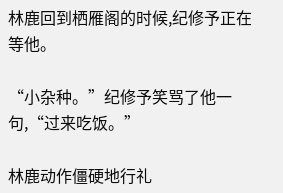林鹿回到栖雁阁的时候,纪修予正在等他。

“小杂种。”纪修予笑骂了他一句,“过来吃饭。”

林鹿动作僵硬地行礼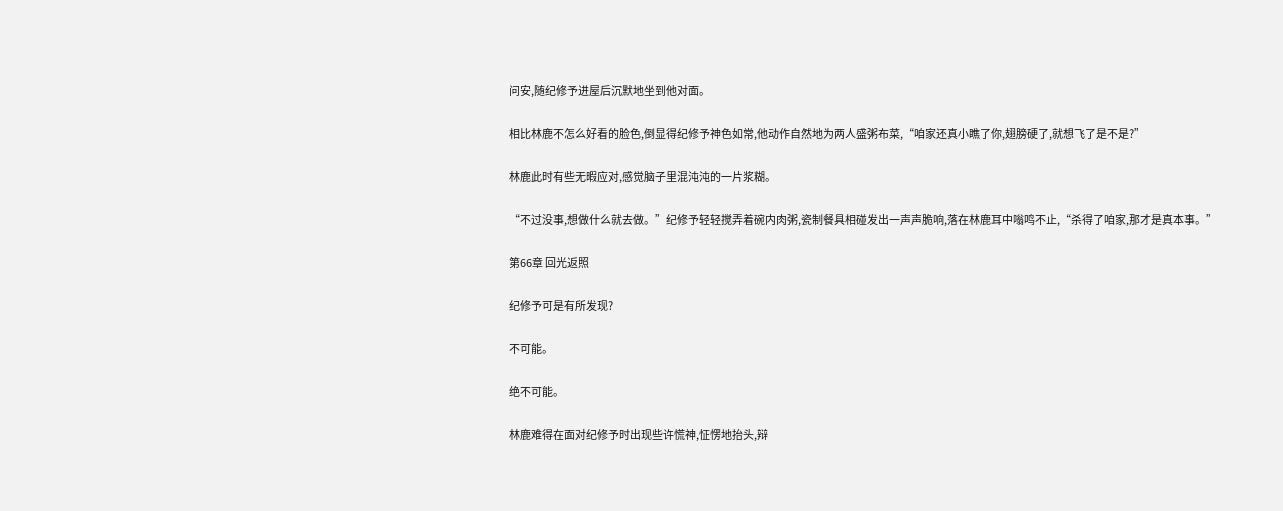问安,随纪修予进屋后沉默地坐到他对面。

相比林鹿不怎么好看的脸色,倒显得纪修予神色如常,他动作自然地为两人盛粥布菜,“咱家还真小瞧了你,翅膀硬了,就想飞了是不是?”

林鹿此时有些无暇应对,感觉脑子里混沌沌的一片浆糊。

“不过没事,想做什么就去做。”纪修予轻轻搅弄着碗内肉粥,瓷制餐具相碰发出一声声脆响,落在林鹿耳中嗡鸣不止,“杀得了咱家,那才是真本事。”

第66章 回光返照

纪修予可是有所发现?

不可能。

绝不可能。

林鹿难得在面对纪修予时出现些许慌神,怔愣地抬头,辩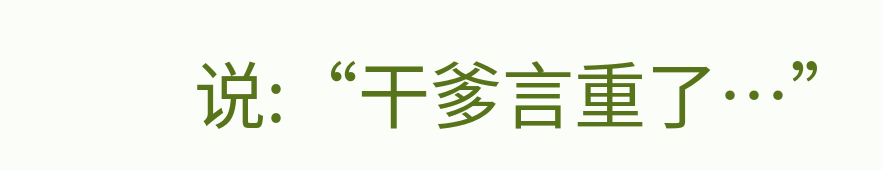说:“干爹言重了…”